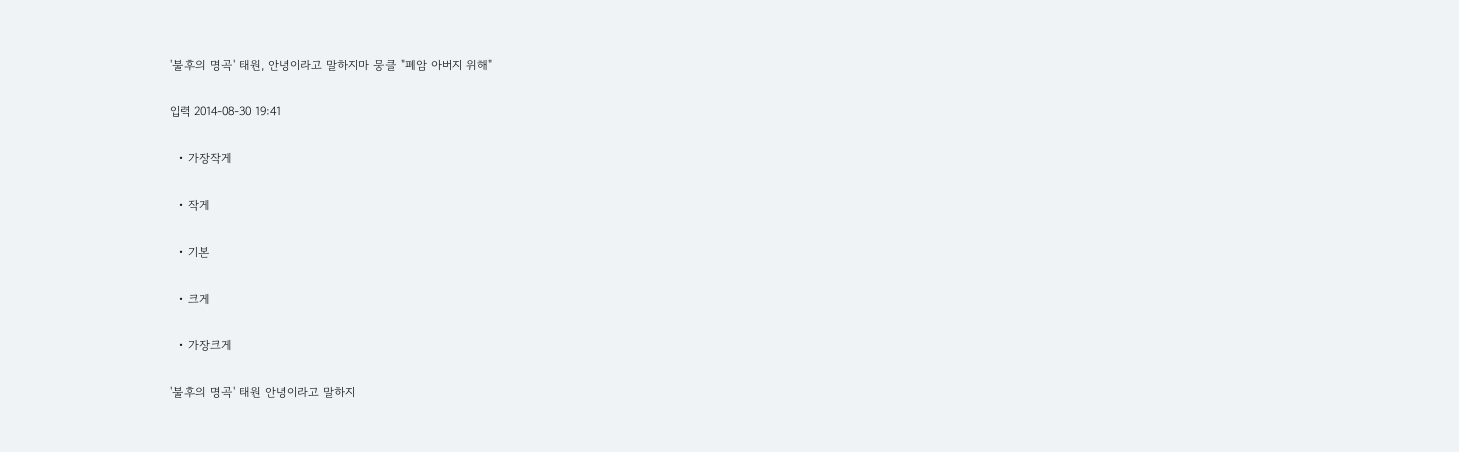'불후의 명곡' 태원, 안녕이라고 말하지마 뭉클 "폐암 아버지 위해"

입력 2014-08-30 19:41

  • 가장작게

  • 작게

  • 기본

  • 크게

  • 가장크게

'불후의 명곡' 태원 안녕이라고 말하지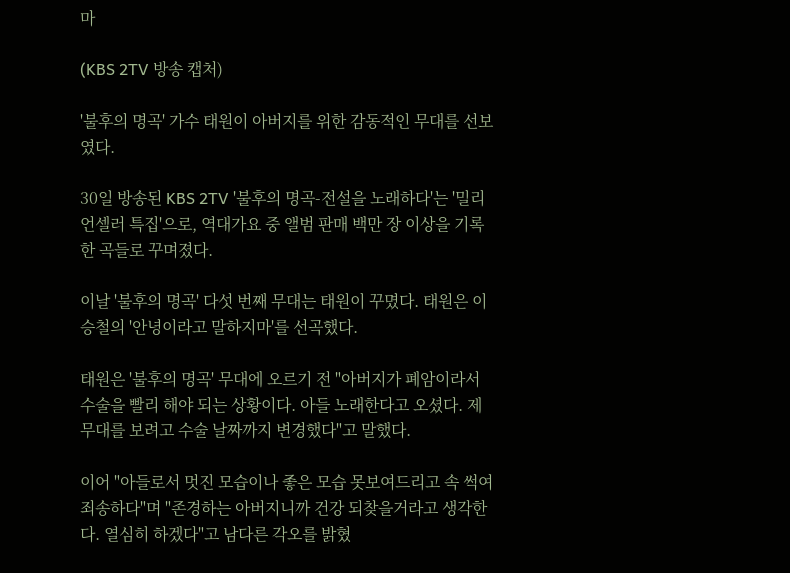마

(KBS 2TV 방송 캡처)

'불후의 명곡' 가수 태원이 아버지를 위한 감동적인 무대를 선보였다.

30일 방송된 KBS 2TV '불후의 명곡-전설을 노래하다'는 '밀리언셀러 특집'으로, 역대가요 중 앨범 판매 백만 장 이상을 기록한 곡들로 꾸며졌다.

이날 '불후의 명곡' 다섯 번째 무대는 태원이 꾸몄다. 태원은 이승철의 '안녕이라고 말하지마'를 선곡했다.

태원은 '불후의 명곡' 무대에 오르기 전 "아버지가 폐암이라서 수술을 빨리 해야 되는 상황이다. 아들 노래한다고 오셨다. 제 무대를 보려고 수술 날짜까지 변경했다"고 말했다.

이어 "아들로서 멋진 모습이나 좋은 모습 못보여드리고 속 썩여 죄송하다"며 "존경하는 아버지니까 건강 되찾을거라고 생각한다. 열심히 하겠다"고 남다른 각오를 밝혔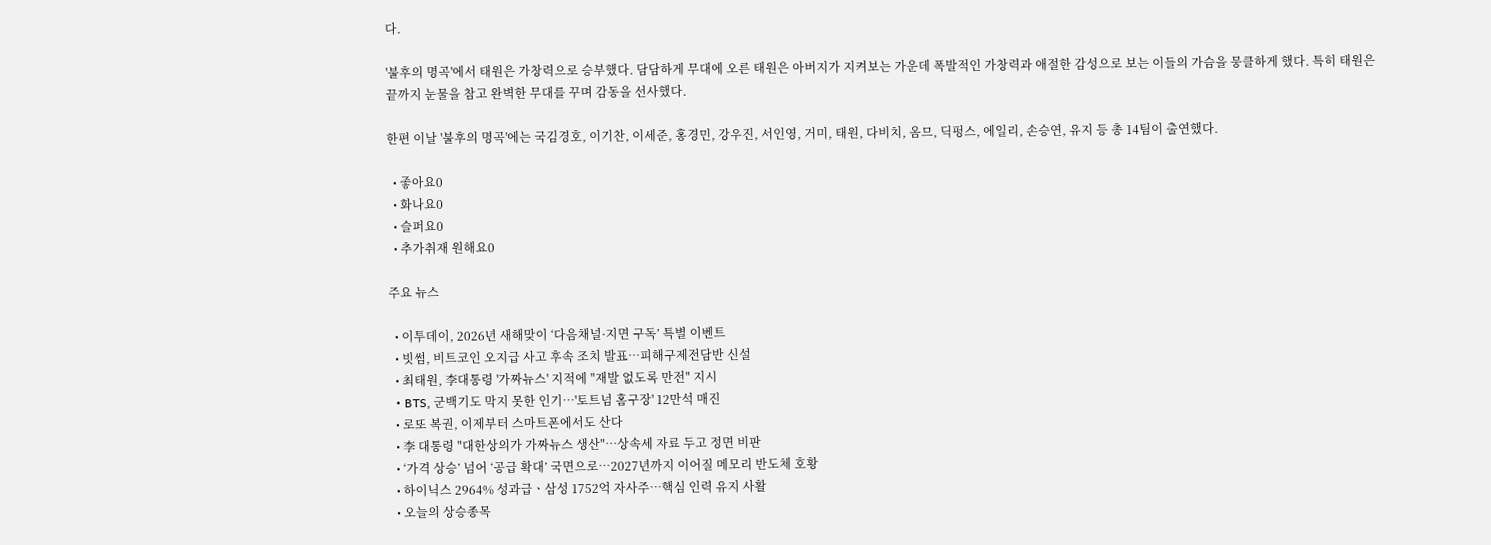다.

'불후의 명곡'에서 태원은 가창력으로 승부했다. 담담하게 무대에 오른 태원은 아버지가 지켜보는 가운데 폭발적인 가창력과 애절한 감성으로 보는 이들의 가슴을 뭉클하게 했다. 특히 태원은 끝까지 눈물을 참고 완벽한 무대를 꾸며 감동을 선사했다.

한편 이날 '불후의 명곡'에는 국김경호, 이기찬, 이세준, 홍경민, 강우진, 서인영, 거미, 태원, 다비치, 옴므, 딕펑스, 에일리, 손승연, 유지 등 총 14팀이 출연했다.

  • 좋아요0
  • 화나요0
  • 슬퍼요0
  • 추가취재 원해요0

주요 뉴스

  • 이투데이, 2026년 새해맞이 ‘다음채널·지면 구독’ 특별 이벤트
  • 빗썸, 비트코인 오지급 사고 후속 조치 발표…피해구제전담반 신설
  • 최태원, 李대통령 '가짜뉴스' 지적에 "재발 없도록 만전" 지시
  • BTS, 군백기도 막지 못한 인기⋯'토트넘 홈구장' 12만석 매진
  • 로또 복권, 이제부터 스마트폰에서도 산다
  • 李 대통령 "대한상의가 가짜뉴스 생산"…상속세 자료 두고 정면 비판
  • ‘가격 상승’ 넘어 ‘공급 확대’ 국면으로…2027년까지 이어질 메모리 반도체 호황
  • 하이닉스 2964% 성과급ㆍ삼성 1752억 자사주⋯핵심 인력 유지 사활
  • 오늘의 상승종목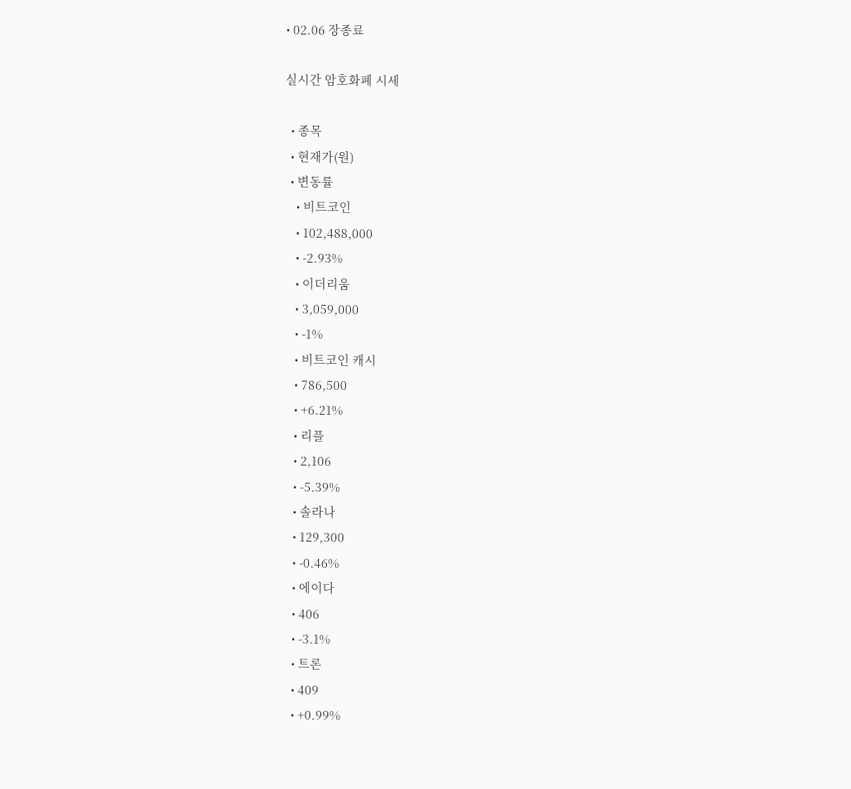• 02.06 장종료

실시간 암호화폐 시세

  • 종목
  • 현재가(원)
  • 변동률
    • 비트코인
    • 102,488,000
    • -2.93%
    • 이더리움
    • 3,059,000
    • -1%
    • 비트코인 캐시
    • 786,500
    • +6.21%
    • 리플
    • 2,106
    • -5.39%
    • 솔라나
    • 129,300
    • -0.46%
    • 에이다
    • 406
    • -3.1%
    • 트론
    • 409
    • +0.99%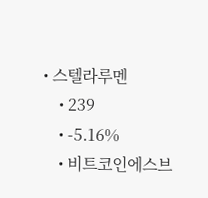• 스텔라루멘
    • 239
    • -5.16%
    • 비트코인에스브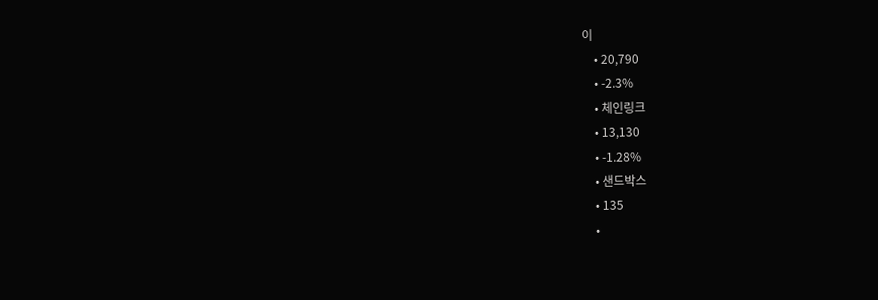이
    • 20,790
    • -2.3%
    • 체인링크
    • 13,130
    • -1.28%
    • 샌드박스
    • 135
    •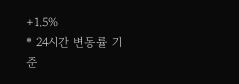+1.5%
* 24시간 변동률 기준